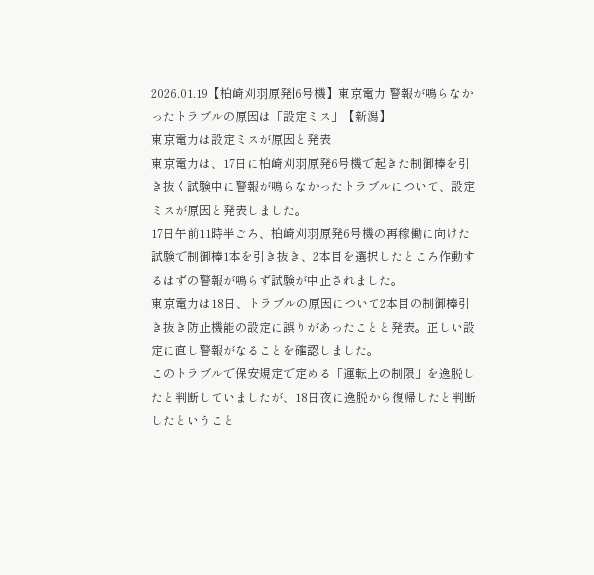2026.01.19【柏崎刈羽原発|6号機】東京電力 警報が鳴らなかったトラブルの原因は「設定ミス」【新潟】
東京電力は設定ミスが原因と発表
東京電力は、17日に柏崎刈羽原発6号機で起きた制御棒を引き抜く試験中に警報が鳴らなかったトラブルについて、設定ミスが原因と発表しました。
17日午前11時半ごろ、柏崎刈羽原発6号機の再稼働に向けた試験で制御棒1本を引き抜き、2本目を選択したところ作動するはずの警報が鳴らず試験が中止されました。
東京電力は18日、トラブルの原因について2本目の制御棒引き抜き防止機能の設定に誤りがあったことと発表。正しい設定に直し警報がなることを確認しました。
このトラブルで保安規定で定める「運転上の制限」を逸脱したと判断していましたが、18日夜に逸脱から復帰したと判断したということ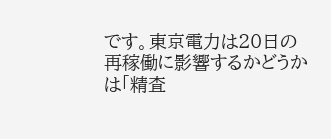です。東京電力は20日の再稼働に影響するかどうかは「精査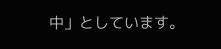中」としています。